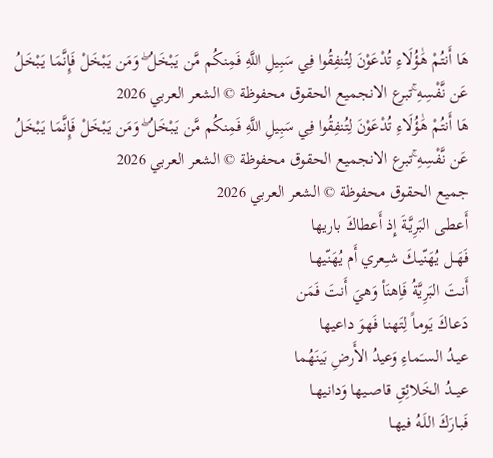هَا أَنتُمْ هَٰؤُلَاءِ تُدْعَوْنَ لِتُنفِقُوا فِي سَبِيلِ اللَّهِ فَمِنكُم مَّن يَبْخَلُ ۖ وَمَن يَبْخَلْ فَإِنَّمَا يَبْخَلُ عَن نَّفْسِهِ ۚتبرع الانجميع الحقوق محفوظة © الشعر العربي 2026
هَا أَنتُمْ هَٰؤُلَاءِ تُدْعَوْنَ لِتُنفِقُوا فِي سَبِيلِ اللَّهِ فَمِنكُم مَّن يَبْخَلُ ۖ وَمَن يَبْخَلْ فَإِنَّمَا يَبْخَلُ عَن نَّفْسِهِ ۚتبرع الانجميع الحقوق محفوظة © الشعر العربي 2026
جميع الحقوق محفوظة © الشعر العربي 2026
أَعطـى البَرِيَّـةَ إِذ أَعطاكَ باريها
فَهَــل يُهَنّيـكَ شـِعري أَم يُهَنّيهـا
أَنـتَ البَرِيَّةُ فَاِهنَأ وَهيَ أَنتَ فَمَن
دَعـاكَ يَومـاً لِتَهنـا فَهوَ داعيها
عيـدُ السـَماءِ وَعيدُ الأَرضِ بَينَهُما
عيــدُ الخَلائِقِ قاصـيها وَدانيهـا
فَبـارَكَ اللَـهُ فيهـا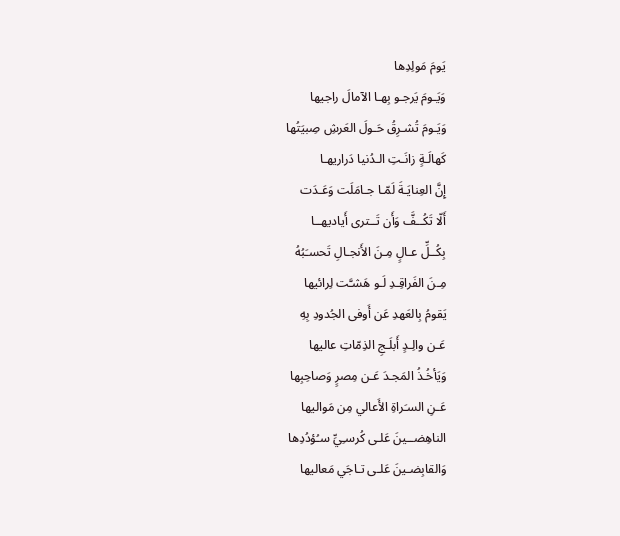يَومَ مَولِدِها
وَيَـومَ يَرجـو بِهـا الآمالَ راجيها
وَيَـومَ تُشـرِقُ حَـولَ العَرشِ صِبيَتُها
كَهالَـةٍ زانَـتِ الـدُنيا دَراريهـا
إِنَّ العِنايَـةَ لَمّـا جـامَلَت وَعَـدَت
أَلّا تَكُــفَّ وَأَن تَــترى أَياديهــا
بِكُــلِّ عـالٍ مِـنَ الأَنجـالِ تَحسـَبُهُ
مِـنَ الفَراقِـدِ لَـو هَشـَّت لِرائيها
يَقومُ بِالعَهدِ عَن أَوفى الجُدودِ بِهِ
عَـن والِـدٍ أَبلَـجِ الذِمّاتِ عاليها
وَيَأخُـذُ المَجـدَ عَـن مِصرٍ وَصاحِبِها
عَـنِ السـَراةِ الأَعالي مِن مَواليها
الناهِضــينَ عَلـى كُرسـِيِّ سـُؤدُدِها
وَالقابِضـينَ عَلـى تـاجَي مَعاليها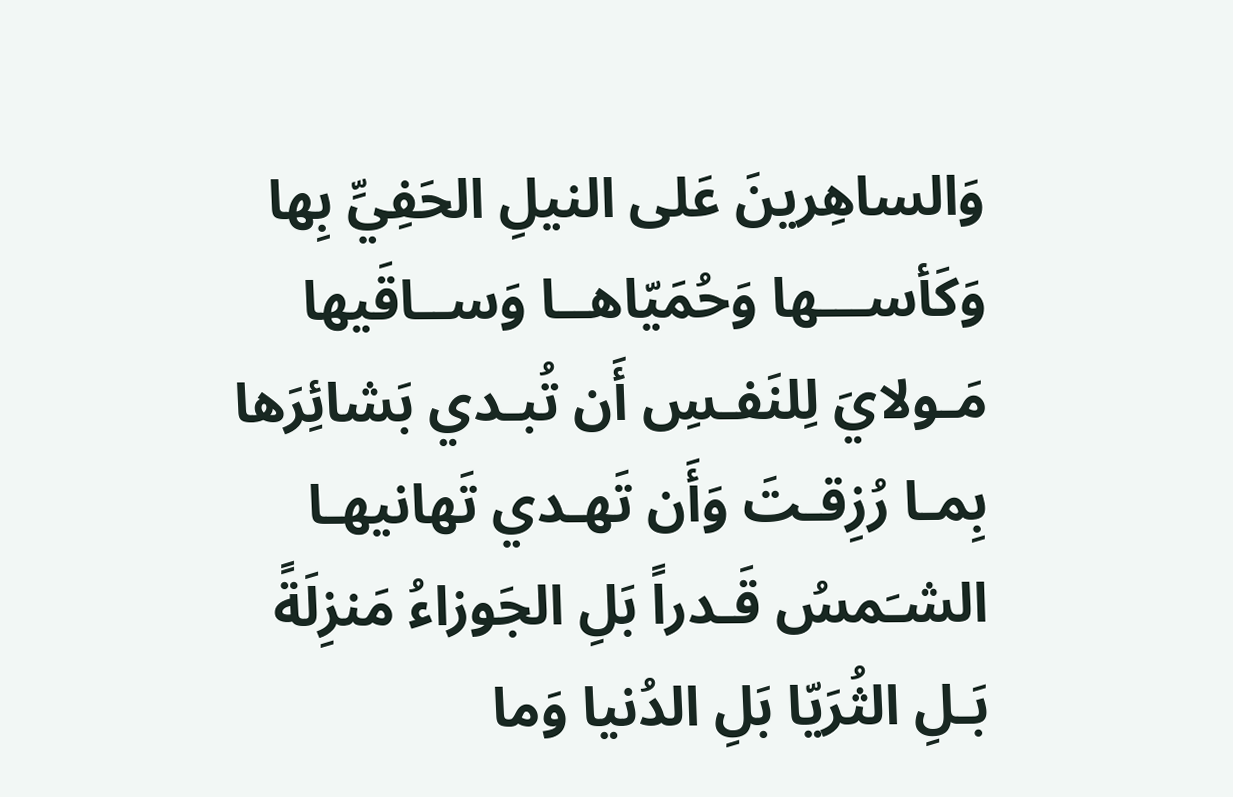وَالساهِرينَ عَلى النيلِ الحَفِيِّ بِها
وَكَأســـها وَحُمَيّاهــا وَســاقَيها
مَـولايَ لِلنَفـسِ أَن تُبـدي بَشائِرَها
بِمـا رُزِقـتَ وَأَن تَهـدي تَهانيهـا
الشـَمسُ قَـدراً بَلِ الجَوزاءُ مَنزِلَةً
بَـلِ الثُرَيّا بَلِ الدُنيا وَما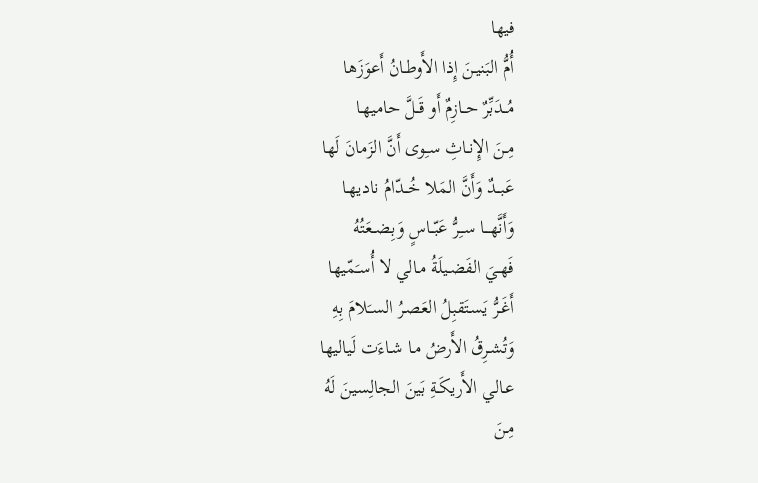فيها
أُمُّ البَنيـنَ إِذا الأَوطـانُ أَعوَزَها
مُــدَبِّرٌ حــازِمٌ أَو قَــلَّ حاميهـا
مِـنَ الإِنـاثِ سـِوى أَنَّ الزَمانَ لَها
عَبــدٌ وَأَنَّ المَلا خُــدّامُ ناديهـا
وَأَنَّهـــا ســِرُّ عَبّــاسٍ وَبِضــعَتُهُ
فَهـيَ الفَضـيلَةُ مـالي لا أُسـَمّيها
أَغَـرُّ يَسـتَقبِلُ العَصـرُ السـَلامَ بِهِ
وَتُشـرِقُ الأَرضُ مـا شـاءَت لَياليها
عـالي الأَريكَـةِ بَينَ الجالِسينَ لَهُ
مِـنَ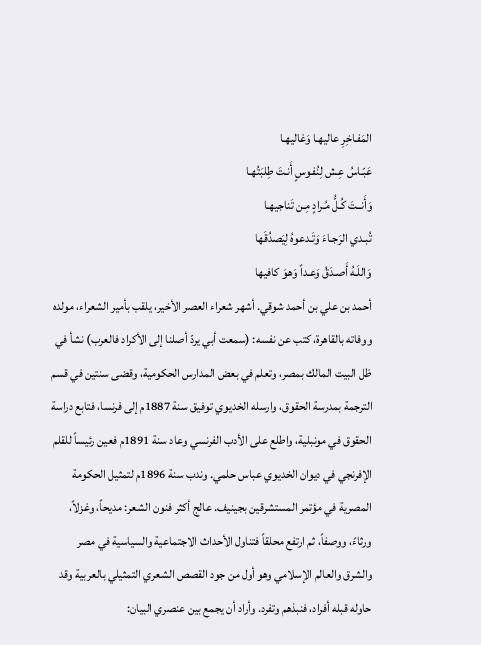المَفـاخِرِ عاليهـا وَغاليهـا
عَبّـاسُ عِـش لِنُفـوسٍ أَنـتَ طِلبَتُهـا
وَأَنــتَ كُـلُّ مُـرادٍ مِـن تَناجيهـا
تُبـدي الرَجـاءَ وَتَـدعوهُ لِيَصدُقَها
وَاللَـهُ أَصـدَقُ وَعـداً وَهوَ كافيها
أحمد بن علي بن أحمد شوقي. أشهر شعراء العصر الأخير، يلقب بأمير الشعراء، مولده ووفاته بالقاهرة، كتب عن نفسه: (سمعت أبي يردّ أصلنا إلى الأكراد فالعرب) نشأ في ظل البيت المالك بمصر، وتعلم في بعض المدارس الحكومية، وقضى سنتين في قسم الترجمة بمدرسة الحقوق، وارسله الخديوي توفيق سنة 1887م إلى فرنسا، فتابع دراسة الحقوق في مونبلية، واطلع على الأدب الفرنسي وعاد سنة 1891م فعين رئيساً للقلم الإفرنجي في ديوان الخديوي عباس حلمي. وندب سنة 1896م لتمثيل الحكومة المصرية في مؤتمر المستشرقين بجينيف. عالج أكثر فنون الشعر: مديحاً، وغزلاً، ورثاءً، ووصفاً، ثم ارتفع محلقاً فتناول الأحداث الاجتماعية والسياسية في مصر والشرق والعالم الإسلامي وهو أول من جود القصص الشعري التمثيلي بالعربية وقد حاوله قبله أفراد، فنبذهم وتفرد. وأراد أن يجمع بين عنصري البيان: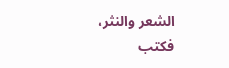الشعر والنثر، فكتب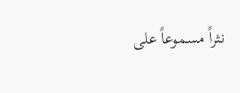نثراً مسموعاً على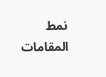نمط المقامات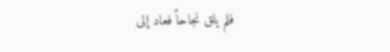فلم يلق نجاحاً فعاد إلى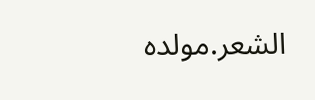الشعر.مولده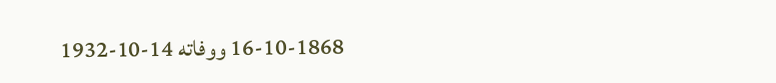16-10-1868 ووفاته 14-10-1932